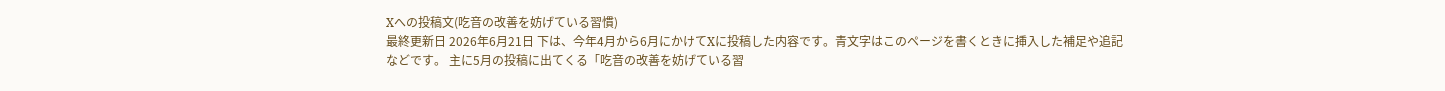Xへの投稿文(吃音の改善を妨げている習慣)
最終更新日 2026年6月21日 下は、今年4月から6月にかけてXに投稿した内容です。青文字はこのページを書くときに挿入した補足や追記などです。 主に5月の投稿に出てくる「吃音の改善を妨げている習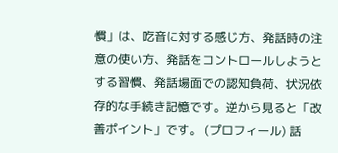慣」は、吃音に対する感じ方、発話時の注意の使い方、発話をコントロールしようとする習慣、発話場面での認知負荷、状況依存的な手続き記憶です。逆から見ると「改善ポイント」です。 (プロフィール) 話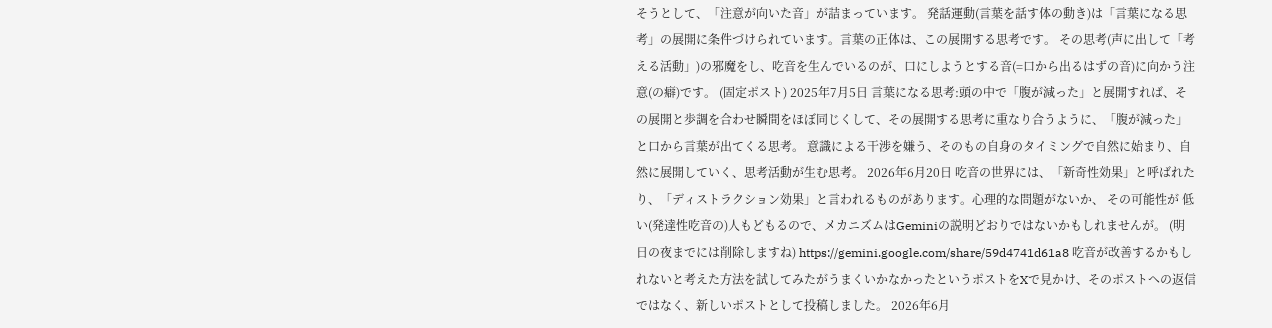そうとして、「注意が向いた音」が詰まっています。 発話運動(言葉を話す体の動き)は「言葉になる思考」の展開に条件づけられています。言葉の正体は、この展開する思考です。 その思考(声に出して「考える活動」)の邪魔をし、吃音を生んでいるのが、口にしようとする音(=口から出るはずの音)に向かう注意(の癖)です。 (固定ポスト) 2025年7月5日 言葉になる思考:頭の中で「腹が減った」と展開すれば、その展開と歩調を合わせ瞬間をほぼ同じくして、その展開する思考に重なり合うように、「腹が減った」と口から言葉が出てくる思考。 意識による干渉を嫌う、そのもの自身のタイミングで自然に始まり、自然に展開していく、思考活動が生む思考。 2026年6月20日 吃音の世界には、「新奇性効果」と呼ばれたり、「ディストラクション効果」と言われるものがあります。心理的な問題がないか、 その可能性が 低い(発達性吃音の)人もどもるので、メカニズムはGeminiの説明どおりではないかもしれませんが。 (明日の夜までには削除しますね) https://gemini.google.com/share/59d4741d61a8 吃音が改善するかもしれないと考えた方法を試してみたがうまくいかなかったというポストをXで見かけ、そのポストへの返信ではなく、新しいポストとして投稿しました。 2026年6月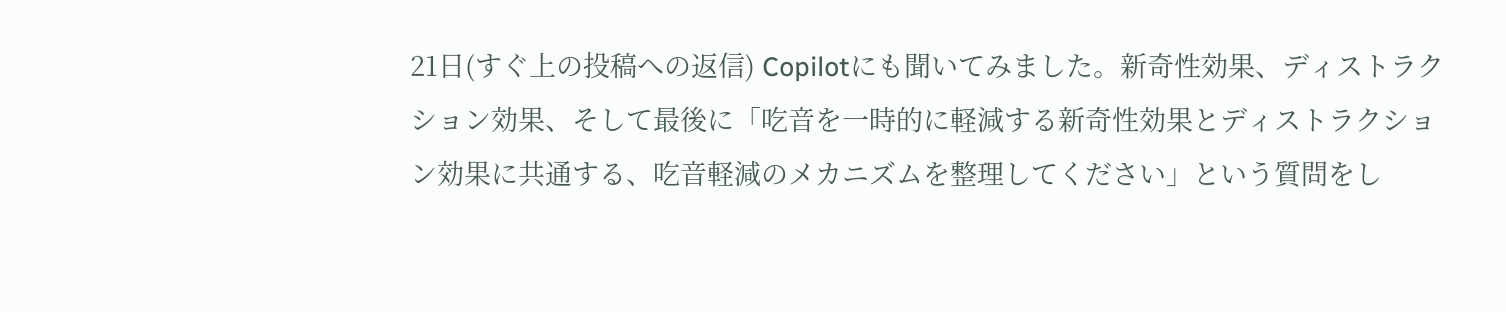21日(すぐ上の投稿への返信) Copilotにも聞いてみました。新奇性効果、ディストラクション効果、そして最後に「吃音を一時的に軽減する新奇性効果とディストラクション効果に共通する、吃音軽減のメカニズムを整理してください」という質問をし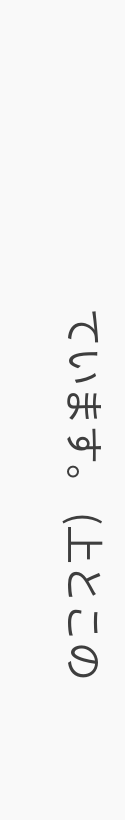ています。 (上とこの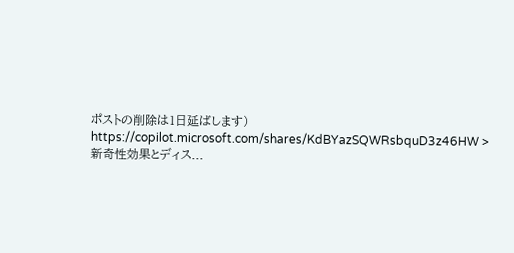ポストの削除は1日延ばします) https://copilot.microsoft.com/shares/KdBYazSQWRsbquD3z46HW >新奇性効果とディス...